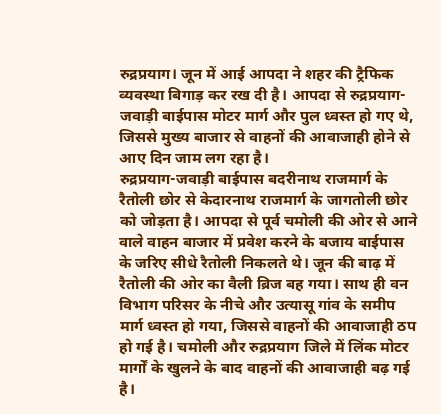रुद्रप्रयाग। जून में आई आपदा ने शहर की ट्रैफिक व्यवस्था बिगाड़ कर रख दी है। आपदा से रुद्रप्रयाग-जवाड़ी बाईपास मोटर मार्ग और पुल ध्वस्त हो गए थे, जिससे मुख्य बाजार से वाहनों की आवाजाही होने से आए दिन जाम लग रहा है।
रुद्रप्रयाग-जवाड़ी बाईपास बदरीनाथ राजमार्ग के रैतोली छोर से केदारनाथ राजमार्ग के जागतोली छोर को जोड़ता है। आपदा से पूर्व चमोली की ओर से आने वाले वाहन बाजार में प्रवेश करने के बजाय बाईपास के जरिए सीधे रैतोली निकलते थे। जून की बाढ़ में रैतोली की ओर का वैली ब्रिज बह गया। साथ ही वन विभाग परिसर के नीचे और उत्यासू गांव के समीप मार्ग ध्वस्त हो गया, जिससे वाहनों की आवाजाही ठप हो गई है। चमोली और रुद्रप्रयाग जिले में लिंक मोटर मार्गों के खुलने के बाद वाहनों की आवाजाही बढ़ गई है।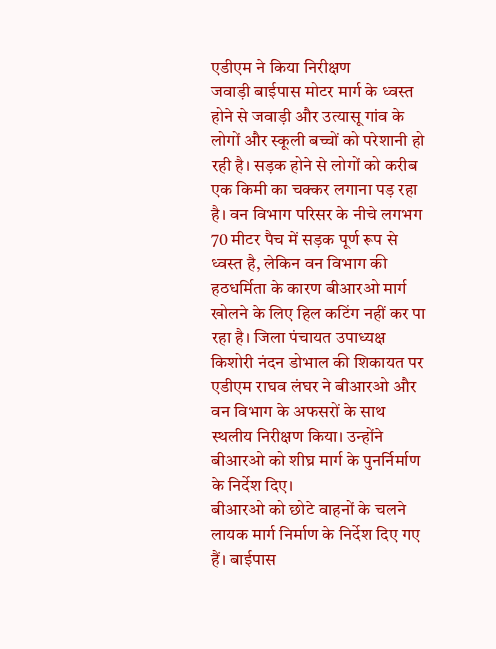एडीएम ने किया निरीक्षण
जवाड़ी बाईपास मोटर मार्ग के ध्वस्त होने से जवाड़ी और उत्यासू गांव के लोगों और स्कूली बच्चों को परेशानी हो रही है। सड़क होने से लोगों को करीब एक किमी का चक्कर लगाना पड़ रहा है। वन विभाग परिसर के नीचे लगभग 70 मीटर पैच में सड़क पूर्ण रूप से ध्वस्त है, लेकिन वन विभाग की हठधर्मिता के कारण बीआरओ मार्ग खोलने के लिए हिल कटिंग नहीं कर पा रहा है। जिला पंचायत उपाध्यक्ष किशोरी नंदन डोभाल की शिकायत पर एडीएम राघव लंघर ने बीआरओ और वन विभाग के अफसरों के साथ स्थलीय निरीक्षण किया। उन्होंने बीआरओ को शीघ्र मार्ग के पुनर्निर्माण के निर्देश दिए।
बीआरओ को छोटे वाहनों के चलने लायक मार्ग निर्माण के निर्देश दिए गए हैं। बाईपास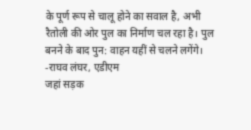के पूर्ण रूप से चालू होने का सवाल है, अभी रैतोली की ओर पुल का निर्माण चल रहा है। पुल बनने के बाद पुन: वाहन यहीं से चलने लगेंगे।
-राघव लंघर, एडीएम
जहां सड़क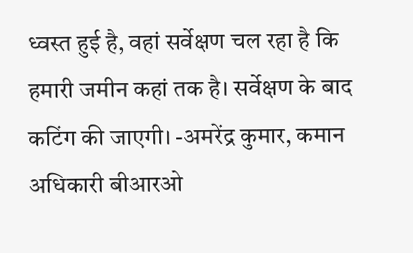ध्वस्त हुई है, वहां सर्वेक्षण चल रहा है कि हमारी जमीन कहां तक है। सर्वेक्षण के बाद कटिंग की जाएगी। -अमरेंद्र कुमार, कमान अधिकारी बीआरओ